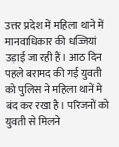उत्तर प्रदेश में महिला थाने में मानवाधिकार की धज्जियां उड़ाई जा रही हैं। आठ दिन पहले बरामद की गई युवती को पुलिस ने महिला थानें मे बंद कर रखा है। परिजनों को युवती से मिलने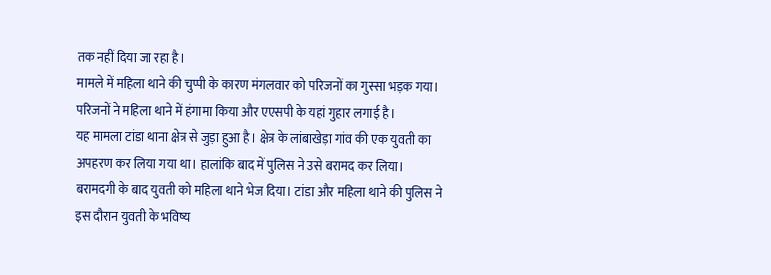तक नहीं दिया जा रहा है।
मामले में महिला थाने की चुप्पी के कारण मंगलवार को परिजनों का गुस्सा भड़क गया। परिजनों ने महिला थाने में हंगामा किया और एएसपी के यहां गुहार लगाई है।
यह मामला टांडा थाना क्षेत्र से जुड़ा हुआ है। क्षेत्र के लांबाखेड़ा गांव की एक युवती का अपहरण कर लिया गया था। हालांकि बाद में पुलिस ने उसे बरामद कर लिया।
बरामदगी के बाद युवती को महिला थाने भेज दिया। टांडा और महिला थाने की पुलिस ने इस दौरान युवती के भविष्य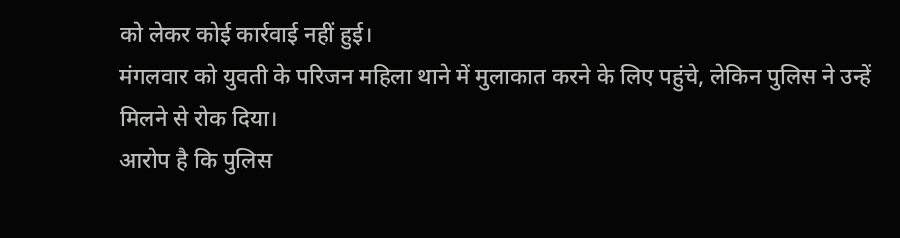को लेकर कोई कार्रवाई नहीं हुई।
मंगलवार को युवती के परिजन महिला थाने में मुलाकात करने के लिए पहुंचे, लेकिन पुलिस ने उन्हें मिलने से रोक दिया।
आरोप है कि पुलिस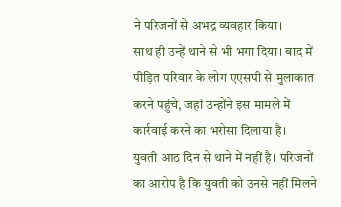ने परिजनों से अभद्र व्यवहार किया।
साथ ही उन्हें थाने से भी भगा दिया। बाद में पीड़ित परिवार के लोग एएसपी से मुलाकात करने पहुंचे, जहां उन्होंने इस मामले में कार्रवाई करने का भरोसा दिलाया है।
युवती आठ दिन से थाने में नहीं है। परिजनों का आरोप है कि युवती को उनसे नहीं मिलने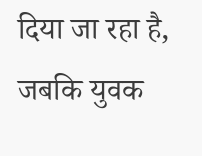दिया जा रहा है, जबकि युवक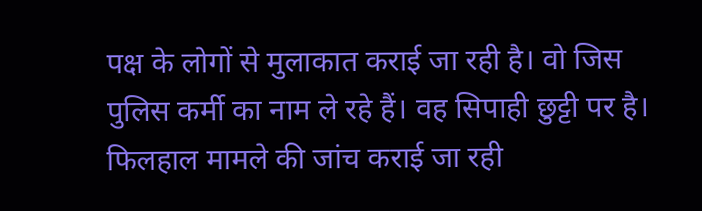पक्ष के लोगों से मुलाकात कराई जा रही है। वो जिस पुलिस कर्मी का नाम ले रहे हैं। वह सिपाही छुट्टी पर है। फिलहाल मामले की जांच कराई जा रही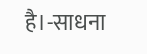है।-साधना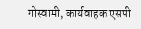गोस्वामी, कार्यवाहक एसपी